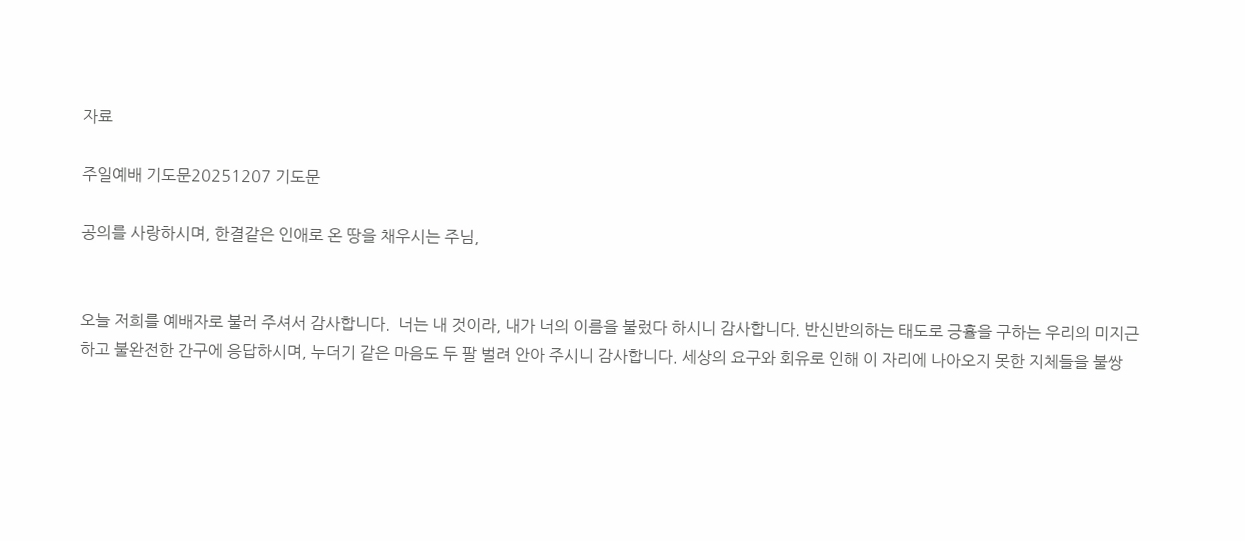자료

주일예배 기도문20251207 기도문

공의를 사랑하시며, 한결같은 인애로 온 땅을 채우시는 주님,


오늘 저희를 예배자로 불러 주셔서 감사합니다.  너는 내 것이라, 내가 너의 이름을 불렀다 하시니 감사합니다. 반신반의하는 태도로 긍휼을 구하는 우리의 미지근하고 불완전한 간구에 응답하시며, 누더기 같은 마음도 두 팔 벌려 안아 주시니 감사합니다. 세상의 요구와 회유로 인해 이 자리에 나아오지 못한 지체들을 불쌍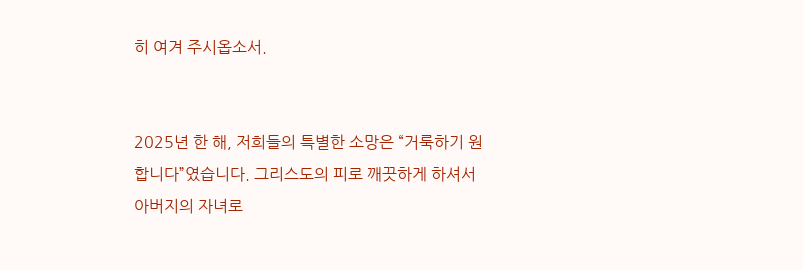히 여겨 주시옵소서.


2025년 한 해, 저희들의 특별한 소망은 “거룩하기 원합니다”였습니다. 그리스도의 피로 깨끗하게 하셔서 아버지의 자녀로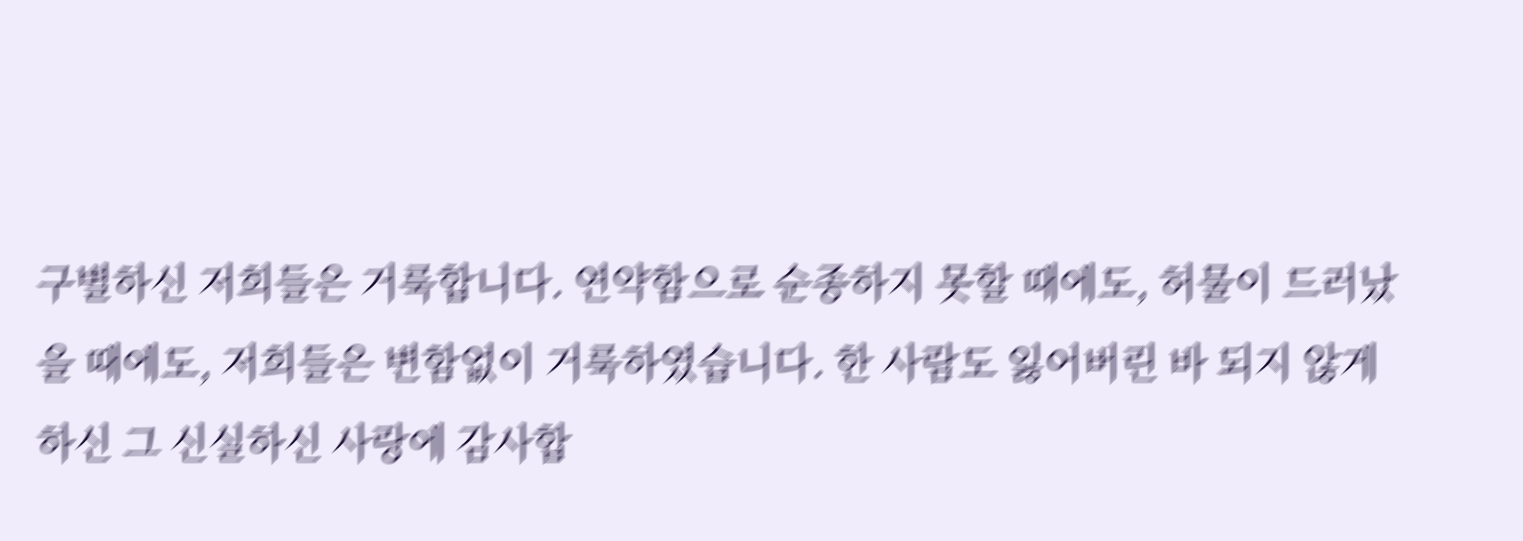구별하신 저희들은 거룩합니다. 연약함으로 순종하지 못할 때에도, 허물이 드러났을 때에도, 저희들은 변함없이 거룩하였습니다. 한 사람도 잃어버린 바 되지 않게 하신 그 신실하신 사랑에 감사합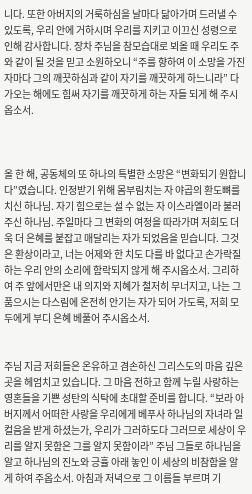니다. 또한 아버지의 거룩하심을 날마다 닮아가며 드러낼 수 있도록, 우리 안에 거하시며 우리를 지키고 이끄신 성령으로 인해 감사합니다. 장차 주님을 참모습대로 뵈올 때 우리도 주와 같이 될 것을 믿고 소원하오니 “주를 향하여 이 소망을 가진 자마다 그의 깨끗하심과 같이 자기를 깨끗하게 하느니라” 다가오는 해에도 힘써 자기를 깨끗하게 하는 자들 되게 해 주시옵소서.



올 한 해, 공동체의 또 하나의 특별한 소망은 “변화되기 원합니다”였습니다. 인정받기 위해 몸부림치는 자 야곱의 환도뼈를 치신 하나님. 자기 힘으로는 설 수 없는 자 이스라엘이라 불러주신 하나님. 주일마다 그 변화의 여정을 따라가며 저희도 더욱 더 은혜를 붙잡고 매달리는 자가 되었음을 믿습니다. 그것은 환상이라고, 너는 어제와 한 치도 다를 바 없다고 손가락질하는 우리 안의 소리에 함락되지 않게 해 주시옵소서. 그리하여 주 앞에서만은 내 의지와 지혜가 철저히 무너지고, 나는 그 품으시는 다스림에 온전히 안기는 자가 되어 가도록, 저희 모두에게 부디 은혜 베풀어 주시옵소서.


주님 지금 저희들은 온유하고 겸손하신 그리스도의 마음 깊은 곳을 헤엄치고 있습니다. 그 마음 전하고 함께 누릴 사랑하는 영혼들을 기쁜 성탄의 식탁에 초대할 준비를 합니다. “보라 아버지께서 어떠한 사랑을 우리에게 베푸사 하나님의 자녀라 일컬음을 받게 하셨는가, 우리가 그러하도다 그러므로 세상이 우리를 알지 못함은 그를 알지 못함이라” 주님 그들로 하나님을 알고 하나님의 진노와 긍휼 아래 놓인 이 세상의 비참함을 알게 하여 주옵소서. 아침과 저녁으로 그 이름들 부르며 기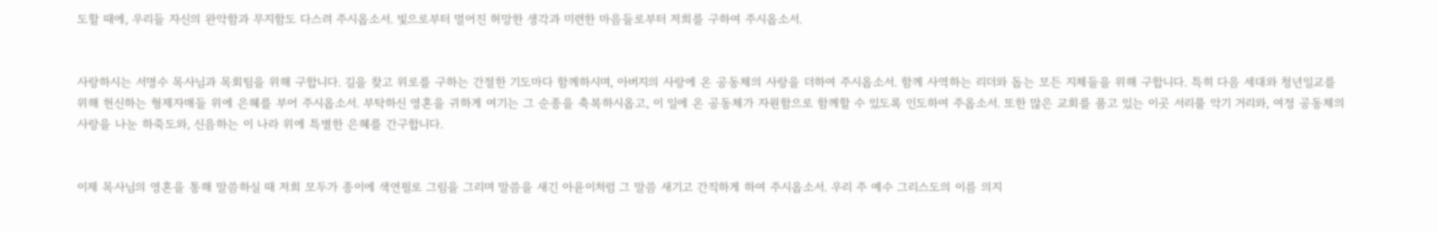도할 때에, 우리들 자신의 완악함과 무지함도 다스려 주시옵소서. 빛으로부터 멀어진 허망한 생각과 미련한 마음들로부터 저희를 구하여 주시옵소서.


사랑하시는 서명수 목사님과 목회팀을 위해 구합니다. 길을 찾고 위로를 구하는 간절한 기도마다 함께하시며, 아버지의 사랑에 온 공동체의 사랑을 더하여 주시옵소서. 함께 사역하는 리더와 돕는 모든 지체들을 위해 구합니다. 특히 다음 세대와 청년일교를 위해 헌신하는 형제자매들 위에 은혜를 부어 주시옵소서. 부탁하신 영혼을 귀하게 여기는 그 순종을 축복하시옵고, 이 일에 온 공동체가 자원함으로 함께할 수 있도록 인도하여 주옵소서. 또한 많은 교회를 품고 있는 이곳 서리풀 악기 거리와, 여정 공동체의 사랑을 나눈 하죽도와, 신음하는 이 나라 위에 특별한 은혜를 간구합니다.


이제 목사님의 영혼을 통해 말씀하실 때 저희 모두가 종이에 색연필로 그림을 그리며 말씀을 새긴 아윤이처럼 그 말씀 새기고 간직하게 하여 주시옵소서. 우리 주 예수 그리스도의 이름 의지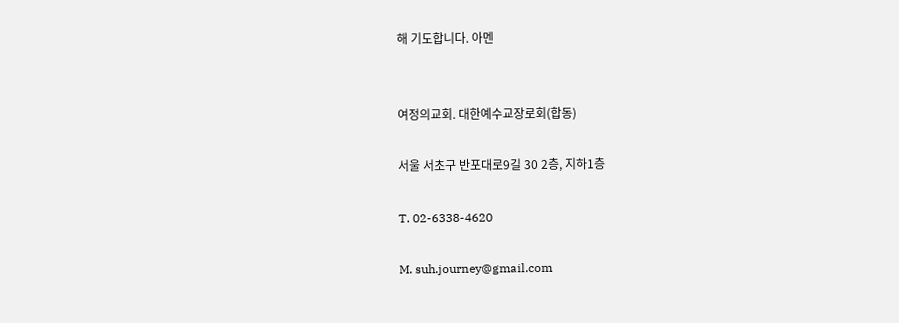해 기도합니다. 아멘


여정의교회. 대한예수교장로회(합동)

서울 서초구 반포대로9길 30 2층, 지하1층

T. 02-6338-4620

M. suh.journey@gmail.com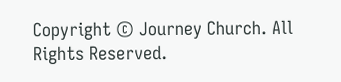Copyright © Journey Church. All Rights Reserved.